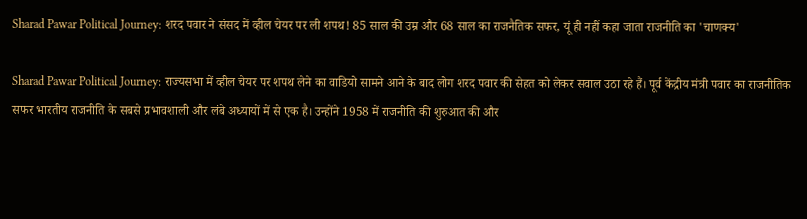Sharad Pawar Political Journey: शरद पवार ने संसद में व्हील चेयर पर ली शपथ! 85 साल की उम्र और 68 साल का राजनैतिक सफर, यूं ही नहीं कहा जाता राजनीति का 'चाणक्य'

Sharad Pawar Political Journey: राज्यसभा में व्हील चेयर पर शपथ लेने का वाडियो सामने आने के बाद लोग शरद पवार की सेहत को लेकर सवाल उठा रहे हैं। पूर्व केंद्रीय मंत्री पवार का राजनीतिक सफर भारतीय राजनीति के सबसे प्रभावशाली और लंबे अध्यायों में से एक है। उन्होंने 1958 में राजनीति की शुरुआत की और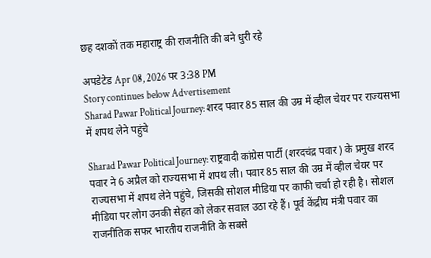छह दशकों तक महाराष्ट्र की राजनीति की बने धुरी रहे

अपडेटेड Apr 08, 2026 पर 3:38 PM
Story continues below Advertisement
Sharad Pawar Political Journey: शरद पवार 85 साल की उम्र में व्हील चेयर पर राज्यसभा में शपथ लेने पहुंचे

Sharad Pawar Political Journey: राष्ट्रवादी कांग्रेस पार्टी (शरदचंद्र पवार) के प्रमुख शरद पवार ने 6 अप्रैल को राज्यसभा में शपथ ली। पवार 85 साल की उम्र में व्हील चेयर पर राज्यसभा में शपथ लेने पहुंचे, जिसकी सोशल मीडिया पर काफी चर्चा हो रही है। सोशल मीडिया पर लोग उनकी सेहत को लेकर सवाल उठा रहे हैं। पूर्व केंद्रीय मंत्री पवार का राजनीतिक सफर भारतीय राजनीति के सबसे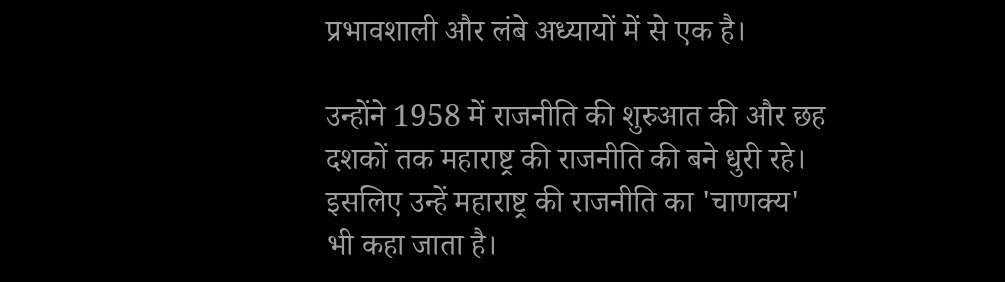प्रभावशाली और लंबे अध्यायों में से एक है।

उन्होंने 1958 में राजनीति की शुरुआत की और छह दशकों तक महाराष्ट्र की राजनीति की बने धुरी रहे। इसलिए उन्हें महाराष्ट्र की राजनीति का 'चाणक्य' भी कहा जाता है।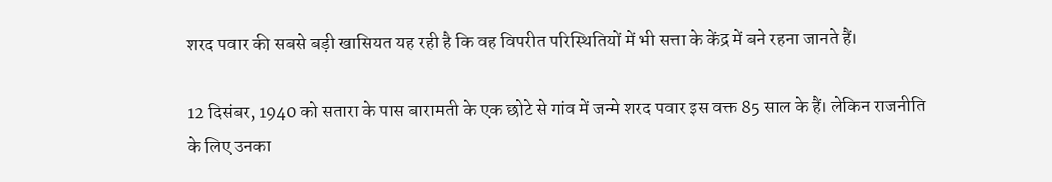शरद पवार की सबसे बड़ी खासियत यह रही है कि वह विपरीत परिस्थितियों में भी सत्ता के केंद्र में बने रहना जानते हैं।

12 दिसंबर, 1940 को सतारा के पास बारामती के एक छोटे से गांव में जन्मे शरद पवार इस वक्त 85 साल के हैं। लेकिन राजनीति के लिए उनका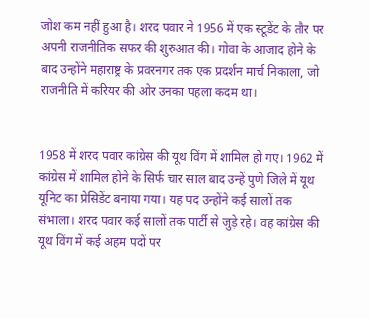जोश कम नहीं हुआ है। शरद पवार ने 1956 में एक स्टूडेंट के तौर पर अपनी राजनीतिक सफर की शुरुआत की। गोवा के आजाद होने के बाद उन्होंने महाराष्ट्र के प्रवरनगर तक एक प्रदर्शन मार्च निकाला, जो राजनीति में करियर की ओर उनका पहला कदम था।


1958 में शरद पवार कांग्रेस की यूथ विंग में शामिल हो गए। 1962 में कांग्रेस में शामिल होने के सिर्फ चार साल बाद उन्हें पुणे जिले में यूथ यूनिट का प्रेसिडेंट बनाया गया। यह पद उन्होंने कई सालों तक संभाला। शरद पवार कई सालों तक पार्टी से जुड़े रहे। वह कांग्रेस की यूथ विंग में कई अहम पदों पर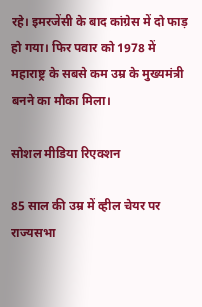रहे। इमरजेंसी के बाद कांग्रेस में दो फाड़ हो गया। फिर पवार को 1978 में महाराष्ट्र के सबसे कम उम्र के मुख्यमंत्री बनने का मौका मिला।

सोशल मीडिया रिएक्शन

85 साल की उम्र में व्हील चेयर पर राज्यसभा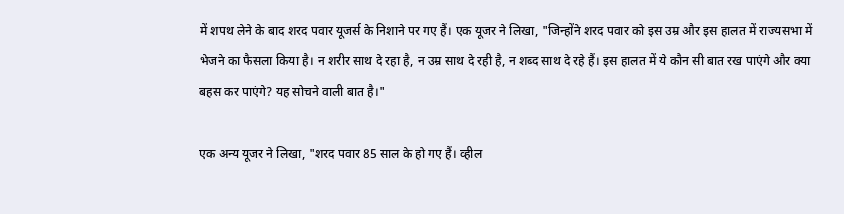में शपथ लेने के बाद शरद पवार यूजर्स के निशाने पर गए हैं। एक यूजर ने लिखा, "जिन्होंने शरद पवार को इस उम्र और इस हालत में राज्यसभा में भेजने का फैसला किया है। न शरीर साथ दे रहा है, न उम्र साथ दे रही है, न शब्द साथ दे रहे हैं। इस हालत में ये कौन सी बात रख पाएंगे और क्या बहस कर पाएंगे? यह सोचने वाली बात है।"

एक अन्य यूजर ने लिखा, "शरद पवार 85 साल के हो गए हैं। व्हील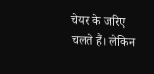चेयर के जरिए चलते हैं। लेकिन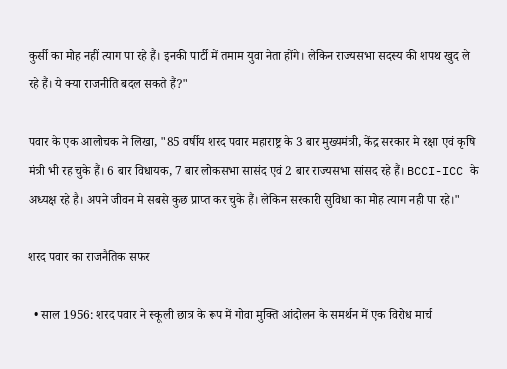कुर्सी का मोह नहीं त्याग पा रहे हैं। इनकी पार्टी में तमाम युवा नेता होंगे। लेकिन राज्यसभा सदस्य की शपथ खुद ले रहे हैं। ये क्या राजनीति बदल सकते हैं?"

पवार के एक आलोचक ने लिखा, "85 वर्षीय शरद पवार महाराष्ट्र के 3 बार मुख्यमंत्री, केंद्र सरकार मे रक्षा एवं कृषि मंत्री भी रह चुके हैं। 6 बार विधायक, 7 बार लोकसभा सासंद एवं 2 बार राज्यसभा सांसद रहे हैं। BCCI-ICC के अध्यक्ष रहे है। अपने जीवन मे सबसे कुछ प्राप्त कर चुके हैं। लेकिन सरकारी सुविधा का मोह त्याग नही पा रहे।"

शरद पवार का राजनैतिक सफर

  • साल 1956: शरद पवार ने स्कूली छात्र के रूप में गोवा मुक्ति आंदोलन के समर्थन में एक विरोध मार्च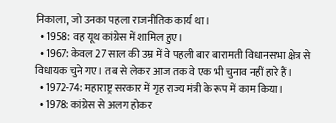निकाला, जो उनका पहला राजनीतिक कार्य था।
  • 1958: वह यूथ कांग्रेस में शामिल हुए।
  • 1967: केवल 27 साल की उम्र में वे पहली बार बारामती विधानसभा क्षेत्र से विधायक चुने गए। तब से लेकर आज तक वे एक भी चुनाव नहीं हारे हैं।
  • 1972-74: महाराष्ट्र सरकार में गृह राज्य मंत्री के रूप में काम किया।
  • 1978: कांग्रेस से अलग होकर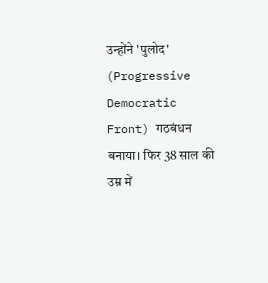उन्होंने 'पुलोद' (Progressive Democratic Front) गठबंधन बनाया। फिर 38 साल की उम्र में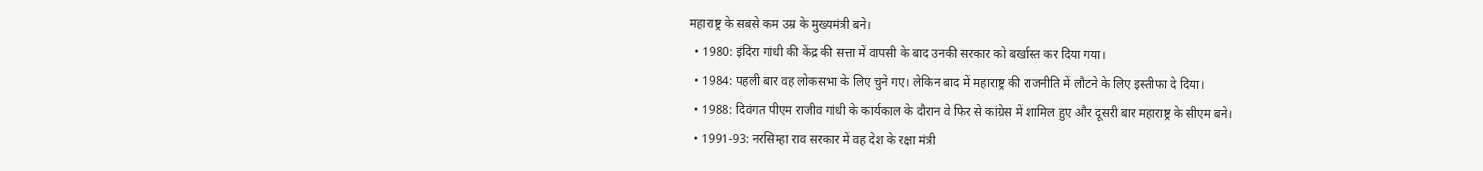महाराष्ट्र के सबसे कम उम्र के मुख्यमंत्री बने।
  • 1980: इंदिरा गांधी की केंद्र की सत्ता में वापसी के बाद उनकी सरकार को बर्खास्त कर दिया गया।
  • 1984: पहली बार वह लोकसभा के लिए चुने गए। लेकिन बाद में महाराष्ट्र की राजनीति में लौटने के लिए इस्तीफा दे दिया।
  • 1988: दिवंगत पीएम राजीव गांधी के कार्यकाल के दौरान वे फिर से कांग्रेस में शामिल हुए और दूसरी बार महाराष्ट्र के सीएम बने।
  • 1991-93: नरसिम्हा राव सरकार में वह देश के रक्षा मंत्री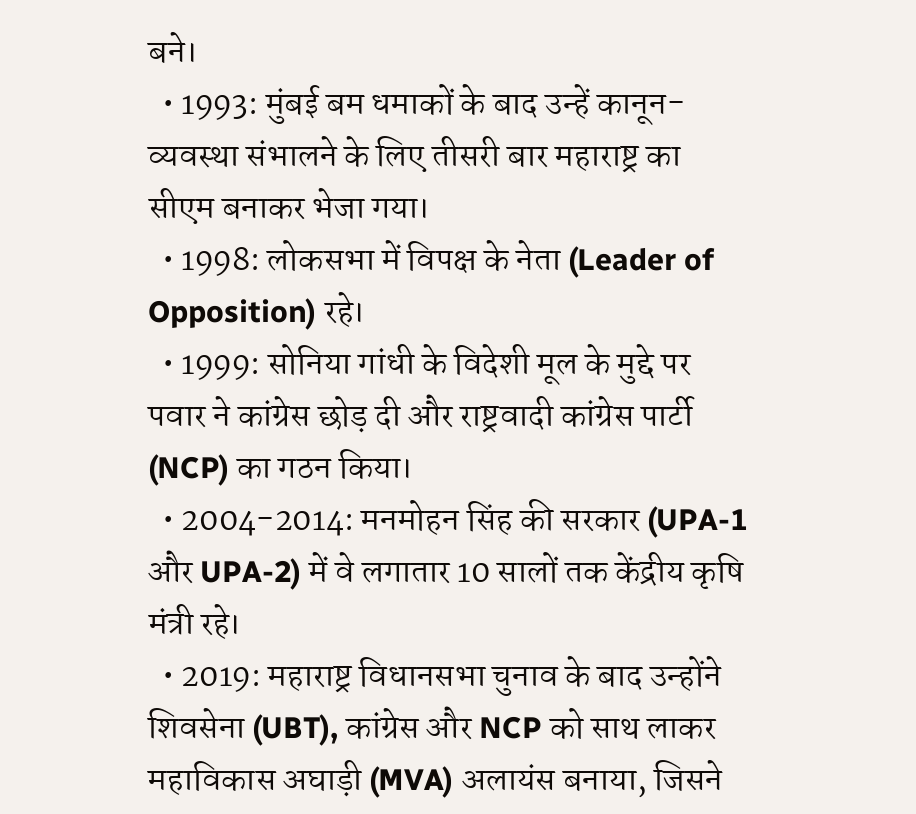बने।
  • 1993: मुंबई बम धमाकों के बाद उन्हें कानून-व्यवस्था संभालने के लिए तीसरी बार महाराष्ट्र का सीएम बनाकर भेजा गया।
  • 1998: लोकसभा में विपक्ष के नेता (Leader of Opposition) रहे।
  • 1999: सोनिया गांधी के विदेशी मूल के मुद्दे पर पवार ने कांग्रेस छोड़ दी और राष्ट्रवादी कांग्रेस पार्टी (NCP) का गठन किया।
  • 2004-2014: मनमोहन सिंह की सरकार (UPA-1 और UPA-2) में वे लगातार 10 सालों तक केंद्रीय कृषि मंत्री रहे।
  • 2019: महाराष्ट्र विधानसभा चुनाव के बाद उन्होंने शिवसेना (UBT), कांग्रेस और NCP को साथ लाकर महाविकास अघाड़ी (MVA) अलायंस बनाया, जिसने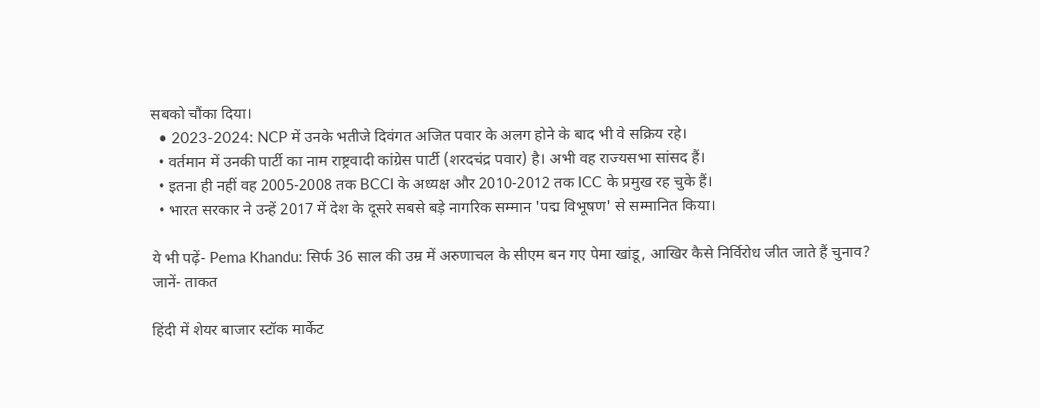सबको चौंका दिया।
  • 2023-2024: NCP में उनके भतीजे दिवंगत अजित पवार के अलग होने के बाद भी वे सक्रिय रहे।
  • वर्तमान में उनकी पार्टी का नाम राष्ट्रवादी कांग्रेस पार्टी (शरदचंद्र पवार) है। अभी वह राज्यसभा सांसद हैं।
  • इतना ही नहीं वह 2005-2008 तक BCCI के अध्यक्ष और 2010-2012 तक ICC के प्रमुख रह चुके हैं।
  • भारत सरकार ने उन्हें 2017 में देश के दूसरे सबसे बड़े नागरिक सम्मान 'पद्म विभूषण' से सम्मानित किया।

ये भी पढ़ें- Pema Khandu: सिर्फ 36 साल की उम्र में अरुणाचल के सीएम बन गए पेमा खांडू, आखिर कैसे निर्विरोध जीत जाते हैं चुनाव? जानें- ताकत

हिंदी में शेयर बाजार स्टॉक मार्केट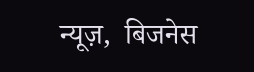न्यूज़,  बिजनेस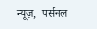न्यूज़,  पर्सनल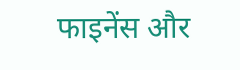फाइनेंस और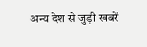अन्य देश से जुड़ी खबरें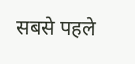सबसे पहले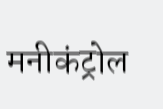मनीकंट्रोल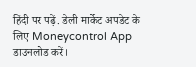हिंदी पर पढ़ें. डेली मार्केट अपडेट के लिए Moneycontrol App  डाउनलोड करें।